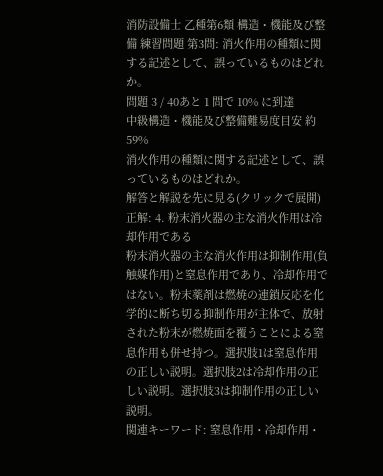消防設備士 乙種第6類 構造・機能及び整備 練習問題 第3問: 消火作用の種類に関する記述として、誤っているものはどれか。
問題 3 / 40あと 1 問で 10% に到達
中級構造・機能及び整備難易度目安 約 59%
消火作用の種類に関する記述として、誤っているものはどれか。
解答と解説を先に見る(クリックで展開)
正解: 4. 粉末消火器の主な消火作用は冷却作用である
粉末消火器の主な消火作用は抑制作用(負触媒作用)と窒息作用であり、冷却作用ではない。粉末薬剤は燃焼の連鎖反応を化学的に断ち切る抑制作用が主体で、放射された粉末が燃焼面を覆うことによる窒息作用も併せ持つ。選択肢1は窒息作用の正しい説明。選択肢2は冷却作用の正しい説明。選択肢3は抑制作用の正しい説明。
関連キーワード: 窒息作用・冷却作用・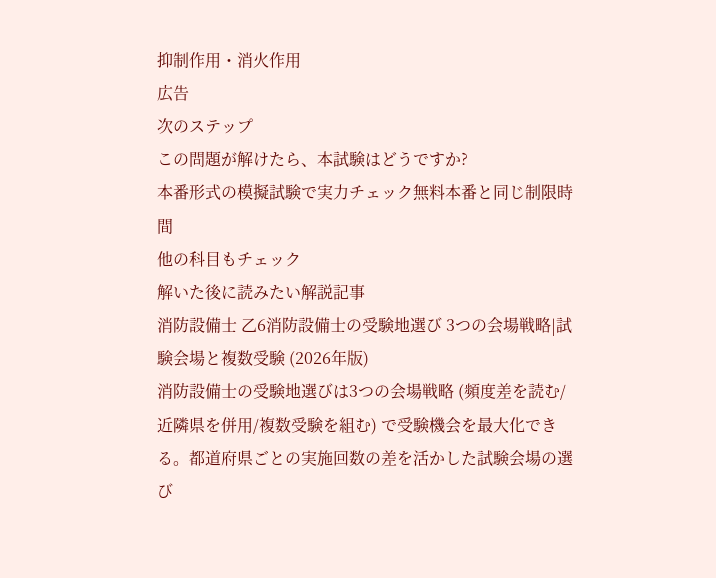抑制作用・消火作用
広告
次のステップ
この問題が解けたら、本試験はどうですか?
本番形式の模擬試験で実力チェック無料本番と同じ制限時間
他の科目もチェック
解いた後に読みたい解説記事
消防設備士 乙6消防設備士の受験地選び 3つの会場戦略|試験会場と複数受験 (2026年版)
消防設備士の受験地選びは3つの会場戦略 (頻度差を読む/近隣県を併用/複数受験を組む) で受験機会を最大化できる。都道府県ごとの実施回数の差を活かした試験会場の選び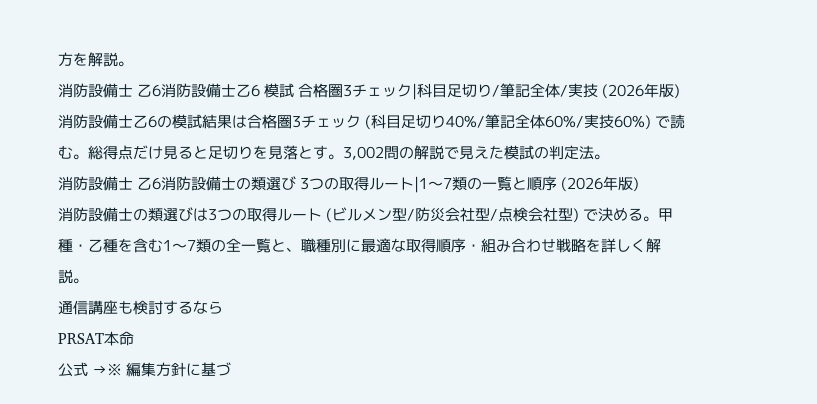方を解説。
消防設備士 乙6消防設備士乙6 模試 合格圏3チェック|科目足切り/筆記全体/実技 (2026年版)
消防設備士乙6の模試結果は合格圏3チェック (科目足切り40%/筆記全体60%/実技60%) で読む。総得点だけ見ると足切りを見落とす。3,002問の解説で見えた模試の判定法。
消防設備士 乙6消防設備士の類選び 3つの取得ルート|1〜7類の一覧と順序 (2026年版)
消防設備士の類選びは3つの取得ルート (ビルメン型/防災会社型/点検会社型) で決める。甲種・乙種を含む1〜7類の全一覧と、職種別に最適な取得順序・組み合わせ戦略を詳しく解説。
通信講座も検討するなら
PRSAT本命
公式 →※ 編集方針に基づ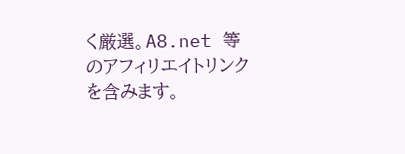く厳選。A8.net 等のアフィリエイトリンクを含みます。